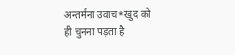अन्तर्मना उवाच*खुद को ही चुनना पड़ता है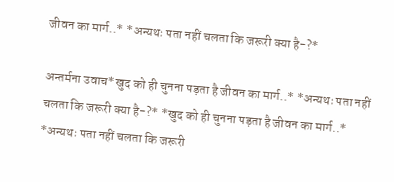जीवन का मार्ग..* *अन्यथः पता नहीं चलता कि जरूरी क्या है-?*

अन्तर्मना उवाच*खुद को ही चुनना पड़ता है जीवन का मार्ग..* *अन्यथः पता नहीं चलता कि जरूरी क्या है-?* *खुद को ही चुनना पड़ता है जीवन का मार्ग..* *अन्यथः पता नहीं चलता कि जरूरी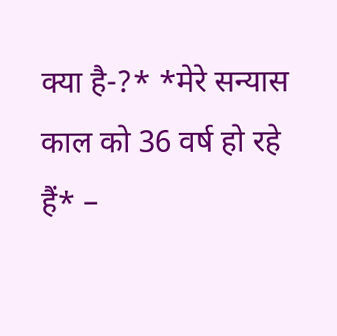क्या है-?* *मेरे सन्यास काल को 36 वर्ष हो रहे हैं* –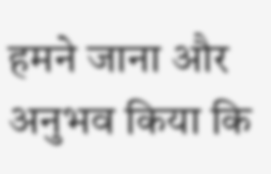हमने जाना और अनुभव किया कि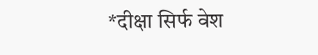*दीक्षा सिर्फ वेश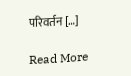परिवर्तन […]

Read More